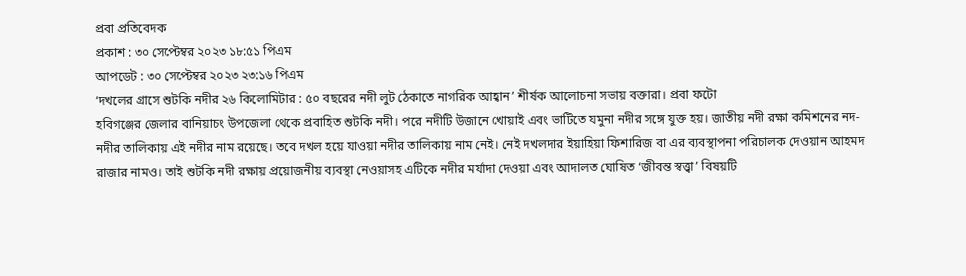প্রবা প্রতিবেদক
প্রকাশ : ৩০ সেপ্টেম্বর ২০২৩ ১৮:৫১ পিএম
আপডেট : ৩০ সেপ্টেম্বর ২০২৩ ২৩:১৬ পিএম
‘দখলের গ্রাসে শুটকি নদীর ২৬ কিলোমিটার : ৫০ বছরের নদী লুট ঠেকাতে নাগরিক আহ্বান’ শীর্ষক আলোচনা সভায় বক্তারা। প্রবা ফটো
হবিগঞ্জের জেলার বানিয়াচং উপজেলা থেকে প্রবাহিত শুটকি নদী। পরে নদীটি উজানে খোয়াই এবং ভাটিতে যমুনা নদীর সঙ্গে যুক্ত হয়। জাতীয় নদী রক্ষা কমিশনের নদ-নদীর তালিকায় এই নদীর নাম রয়েছে। তবে দখল হয়ে যাওয়া নদীর তালিকায় নাম নেই। নেই দখলদার ইয়াহিয়া ফিশারিজ বা এর ব্যবস্থাপনা পরিচালক দেওয়ান আহমদ রাজার নামও। তাই শুটকি নদী রক্ষায় প্রয়োজনীয় ব্যবস্থা নেওয়াসহ এটিকে নদীর মর্যাদা দেওয়া এবং আদালত ঘোষিত ‘জীবন্ত স্বত্ত্বা’ বিষয়টি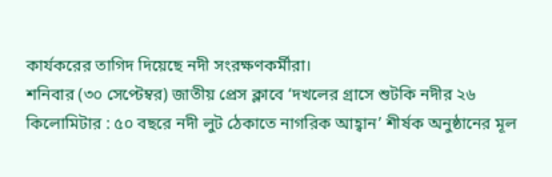কার্যকরের তাগিদ দিয়েছে নদী সংরক্ষণকর্মীরা।
শনিবার (৩০ সেপ্টেম্বর) জাতীয় প্রেস ক্লাবে ‘দখলের গ্রাসে শুটকি নদীর ২৬ কিলোমিটার : ৫০ বছরে নদী লুট ঠেকাতে নাগরিক আহ্বান’ শীর্ষক অনুষ্ঠানের মূল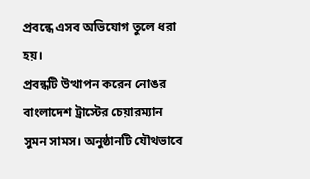প্রবন্ধে এসব অভিযোগ তুলে ধরা হয়।
প্রবন্ধটি উত্থাপন করেন নোঙর বাংলাদেশ ট্রাস্টের চেয়ারম্যান সুমন সামস। অনুষ্ঠানটি যৌথভাবে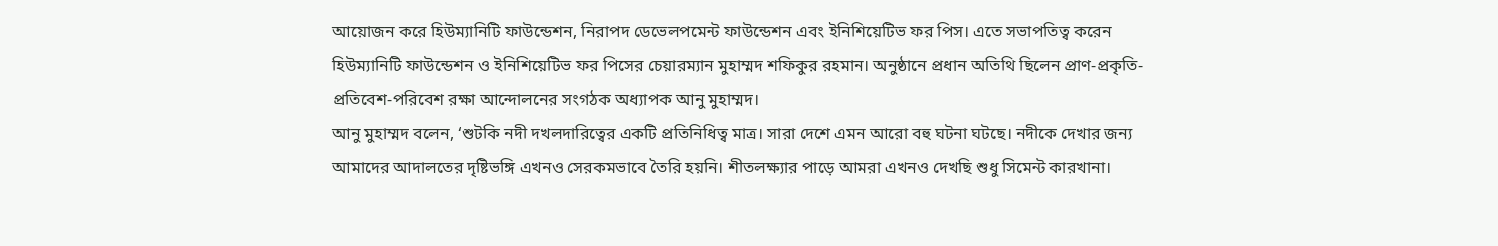আয়োজন করে হিউম্যানিটি ফাউন্ডেশন, নিরাপদ ডেভেলপমেন্ট ফাউন্ডেশন এবং ইনিশিয়েটিভ ফর পিস। এতে সভাপতিত্ব করেন হিউম্যানিটি ফাউন্ডেশন ও ইনিশিয়েটিভ ফর পিসের চেয়ারম্যান মুহাম্মদ শফিকুর রহমান। অনুষ্ঠানে প্রধান অতিথি ছিলেন প্রাণ-প্রকৃতি-প্রতিবেশ-পরিবেশ রক্ষা আন্দোলনের সংগঠক অধ্যাপক আনু মুহাম্মদ।
আনু মুহাম্মদ বলেন, ‘শুটকি নদী দখলদারিত্বের একটি প্রতিনিধিত্ব মাত্র। সারা দেশে এমন আরো বহু ঘটনা ঘটছে। নদীকে দেখার জন্য আমাদের আদালতের দৃষ্টিভঙ্গি এখনও সেরকমভাবে তৈরি হয়নি। শীতলক্ষ্যার পাড়ে আমরা এখনও দেখছি শুধু সিমেন্ট কারখানা।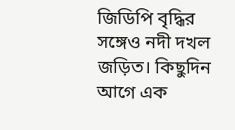জিডিপি বৃদ্ধির সঙ্গেও নদী দখল জড়িত। কিছুদিন আগে এক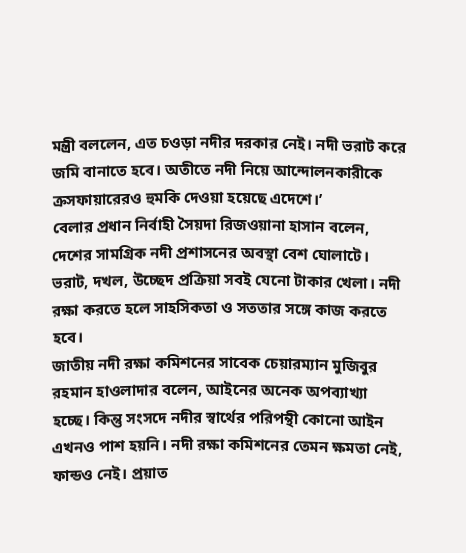মন্ত্রী বললেন, এত চওড়া নদীর দরকার নেই। নদী ভরাট করে জমি বানাতে হবে। অতীতে নদী নিয়ে আন্দোলনকারীকে ক্রসফায়ারেরও হুমকি দেওয়া হয়েছে এদেশে।’
বেলার প্রধান নির্বাহী সৈয়দা রিজওয়ানা হাসান বলেন, দেশের সামগ্রিক নদী প্রশাসনের অবস্থা বেশ ঘোলাটে। ভরাট, দখল, উচ্ছেদ প্রক্রিয়া সবই যেনো টাকার খেলা। নদী রক্ষা করতে হলে সাহসিকতা ও সততার সঙ্গে কাজ করতে হবে।
জাতীয় নদী রক্ষা কমিশনের সাবেক চেয়ারম্যান মুজিবুর রহমান হাওলাদার বলেন, আইনের অনেক অপব্যাখ্যা হচ্ছে। কিন্তু সংসদে নদীর স্বার্থের পরিপন্থী কোনো আইন এখনও পাশ হয়নি। নদী রক্ষা কমিশনের তেমন ক্ষমতা নেই, ফান্ডও নেই। প্রয়াত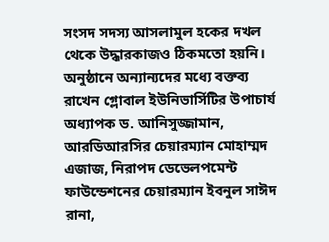সংসদ সদস্য আসলামুল হকের দখল থেকে উদ্ধারকাজও ঠিকমতো হয়নি।
অনুষ্ঠানে অন্যান্যদের মধ্যে বক্তব্য রাখেন গ্লোবাল ইউনিভার্সিটির উপাচার্য অধ্যাপক ড. আনিসুজ্জামান, আরডিআরসির চেয়ারম্যান মোহাম্মদ এজাজ, নিরাপদ ডেভেলপমেন্ট ফাউন্ডেশনের চেয়ারম্যান ইবনুল সাঈদ রানা,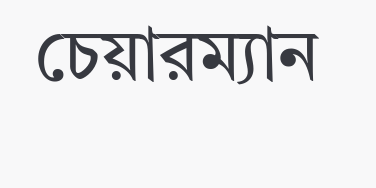চেয়ারম্যান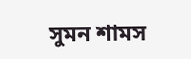সুমন শামস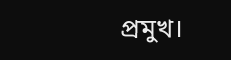প্রমুখ।